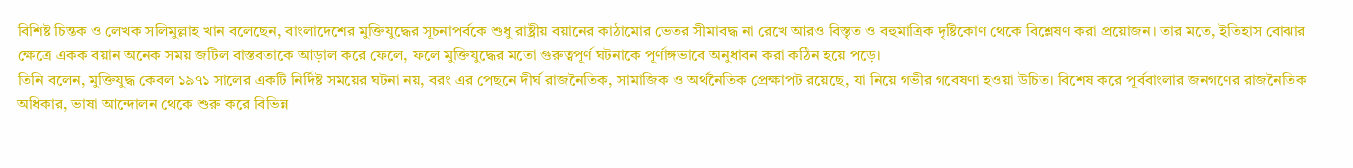বিশিষ্ট চিন্তক ও লেখক সলিমুল্লাহ খান বলেছেন, বাংলাদেশের মুক্তিযুদ্ধের সূচনাপর্বকে শুধু রাষ্ট্রীয় বয়ানের কাঠামোর ভেতর সীমাবদ্ধ না রেখে আরও বিস্তৃত ও বহুমাত্রিক দৃষ্টিকোণ থেকে বিশ্লেষণ করা প্রয়োজন। তার মতে, ইতিহাস বোঝার ক্ষেত্রে একক বয়ান অনেক সময় জটিল বাস্তবতাকে আড়াল করে ফেলে, ফলে মুক্তিযুদ্ধের মতো গুরুত্বপূর্ণ ঘটনাকে পূর্ণাঙ্গভাবে অনুধাবন করা কঠিন হয়ে পড়ে।
তিনি বলেন, মুক্তিযুদ্ধ কেবল ১৯৭১ সালের একটি নির্দিষ্ট সময়ের ঘটনা নয়, বরং এর পেছনে দীর্ঘ রাজনৈতিক, সামাজিক ও অর্থনৈতিক প্রেক্ষাপট রয়েছে, যা নিয়ে গভীর গবেষণা হওয়া উচিত। বিশেষ করে পূর্ববাংলার জনগণের রাজনৈতিক অধিকার, ভাষা আন্দোলন থেকে শুরু করে বিভিন্ন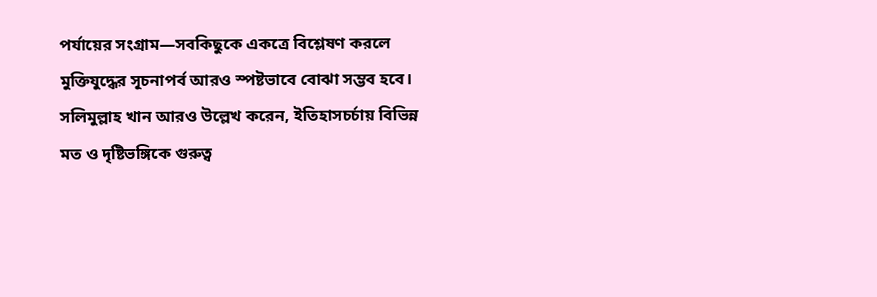পর্যায়ের সংগ্রাম—সবকিছুকে একত্রে বিশ্লেষণ করলে মুক্তিযুদ্ধের সূচনাপর্ব আরও স্পষ্টভাবে বোঝা সম্ভব হবে।
সলিমুল্লাহ খান আরও উল্লেখ করেন, ইতিহাসচর্চায় বিভিন্ন মত ও দৃষ্টিভঙ্গিকে গুরুত্ব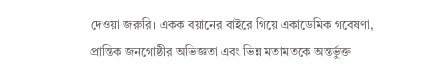দেওয়া জরুরি। একক বয়ানের বাইরে গিয়ে একাডেমিক গবেষণা, প্রান্তিক জনগোষ্ঠীর অভিজ্ঞতা এবং ভিন্ন মতামতকে অন্তর্ভুক্ত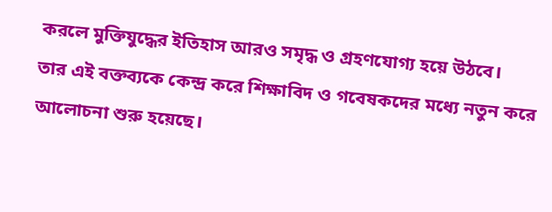করলে মুক্তিযুদ্ধের ইতিহাস আরও সমৃদ্ধ ও গ্রহণযোগ্য হয়ে উঠবে।
তার এই বক্তব্যকে কেন্দ্র করে শিক্ষাবিদ ও গবেষকদের মধ্যে নতুন করে আলোচনা শুরু হয়েছে।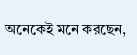অনেকেই মনে করছেন,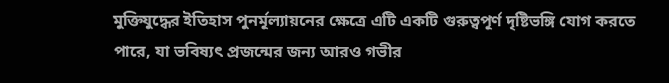মুক্তিযুদ্ধের ইতিহাস পুনর্মূল্যায়নের ক্ষেত্রে এটি একটি গুরুত্বপূর্ণ দৃষ্টিভঙ্গি যোগ করতে পারে, যা ভবিষ্যৎ প্রজন্মের জন্য আরও গভীর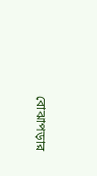বোঝাপড়ার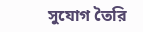সুযোগ তৈরি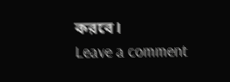করবে।
Leave a comment